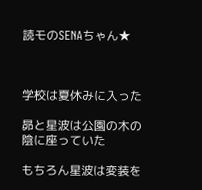読モのSENAちゃん★



学校は夏休みに入った

昴と星波は公園の木の陰に座っていた

もちろん星波は変装を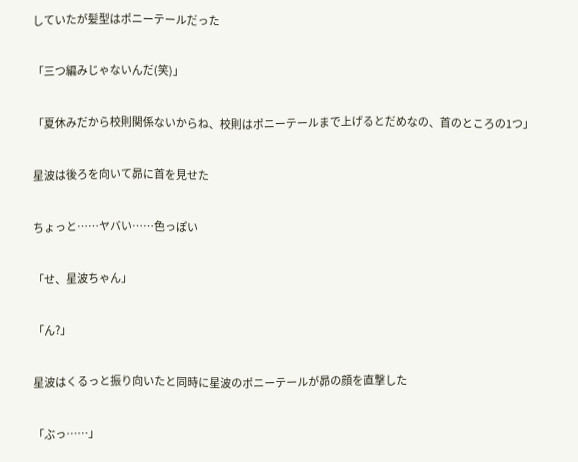していたが髪型はポニーテールだった

「三つ編みじゃないんだ(笑)」

「夏休みだから校則関係ないからね、校則はポニーテールまで上げるとだめなの、首のところの1つ」

星波は後ろを向いて昴に首を見せた

ちょっと……ヤバい……色っぽい

「せ、星波ちゃん」

「ん?」

星波はくるっと振り向いたと同時に星波のポニーテールが昴の顔を直撃した

「ぶっ……」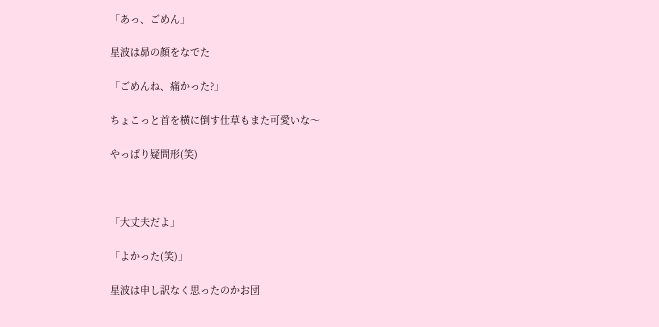「あっ、ごめん」

星波は昴の顔をなでた

「ごめんね、痛かった?」

ちょこっと首を横に倒す仕草もまた可愛いな〜

やっぱり疑問形(笑)



「大丈夫だよ」

「よかった(笑)」

星波は申し訳なく思ったのかお団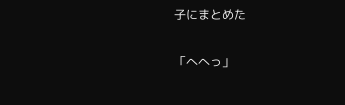子にまとめた

「へへっ」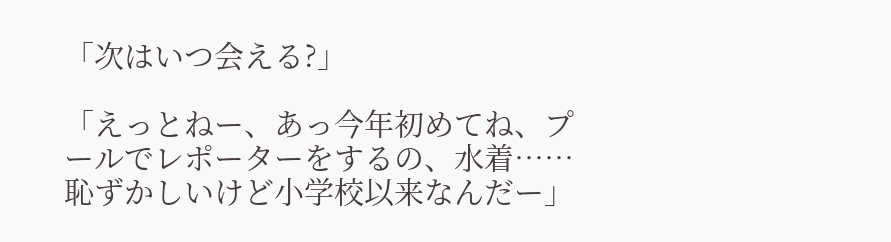「次はいつ会える?」

「えっとねー、あっ今年初めてね、プールでレポーターをするの、水着……恥ずかしいけど小学校以来なんだー」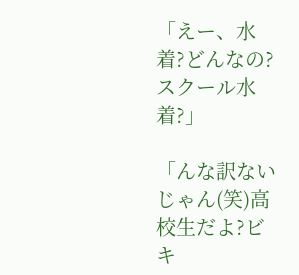「えー、水着?どんなの?スクール水着?」

「んな訳ないじゃん(笑)高校生だよ?ビキ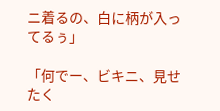ニ着るの、白に柄が入ってるぅ」

「何でー、ビキニ、見せたく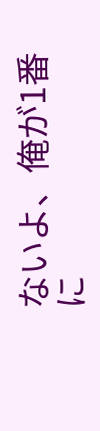ないよ、俺が1番に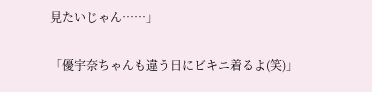見たいじゃん……」

「優宇奈ちゃんも違う日にビキニ着るよ(笑)」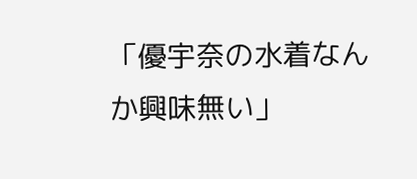「優宇奈の水着なんか興味無い」